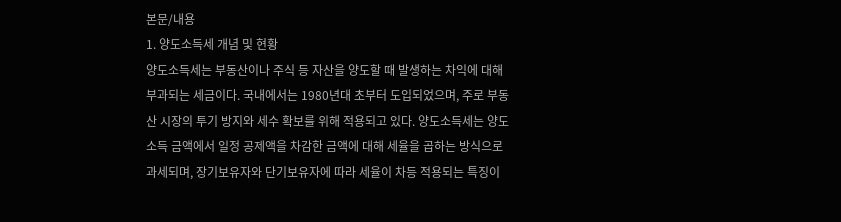본문/내용
1. 양도소득세 개념 및 현황
양도소득세는 부동산이나 주식 등 자산을 양도할 때 발생하는 차익에 대해 부과되는 세금이다. 국내에서는 1980년대 초부터 도입되었으며, 주로 부동산 시장의 투기 방지와 세수 확보를 위해 적용되고 있다. 양도소득세는 양도소득 금액에서 일정 공제액을 차감한 금액에 대해 세율을 곱하는 방식으로 과세되며, 장기보유자와 단기보유자에 따라 세율이 차등 적용되는 특징이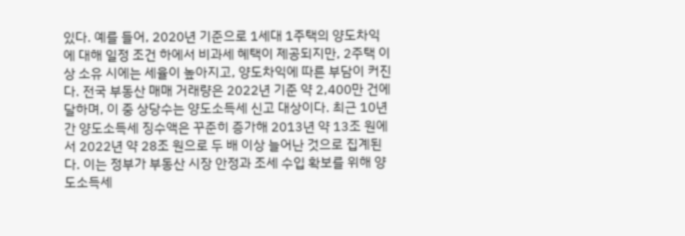있다. 예를 들어, 2020년 기준으로 1세대 1주택의 양도차익에 대해 일정 조건 하에서 비과세 혜택이 제공되지만, 2주택 이상 소유 시에는 세율이 높아지고, 양도차익에 따른 부담이 커진다. 전국 부동산 매매 거래량은 2022년 기준 약 2,400만 건에 달하며, 이 중 상당수는 양도소득세 신고 대상이다. 최근 10년간 양도소득세 징수액은 꾸준히 증가해 2013년 약 13조 원에서 2022년 약 28조 원으로 두 배 이상 늘어난 것으로 집계된다. 이는 정부가 부동산 시장 안정과 조세 수입 확보를 위해 양도소득세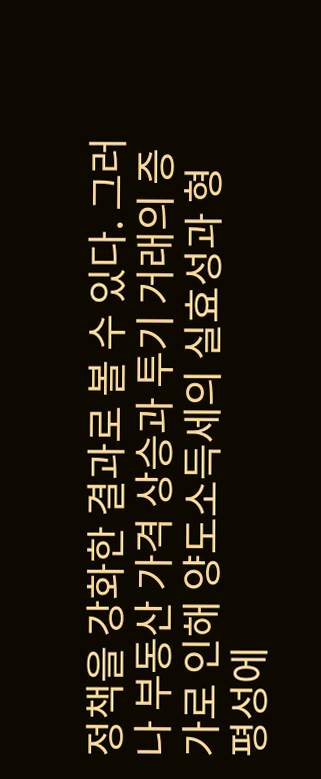정책을 강화한 결과로 볼 수 있다. 그러나 부동산 가격 상승과 투기 거래의 증가로 인해 양도소득세의 실효성과 형평성에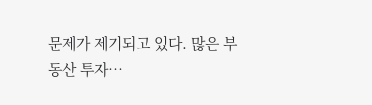문제가 제기되고 있다. 많은 부동산 투자…